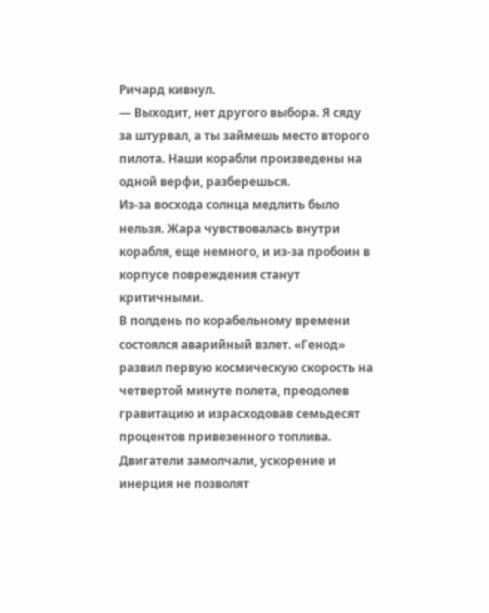Ричард кивнул.
— Выходит, нет другого выбора. Я сяду за штурвал, а ты займешь место второго пилота. Наши корабли произведены на одной верфи, разберешься.
Из-за восхода солнца медлить было нельзя. Жара чувствовалась внутри корабля, еще немного, и из-за пробоин в корпусе повреждения станут критичными.
В полдень по корабельному времени состоялся аварийный взлет. «Генод» развил первую космическую скорость на четвертой минуте полета, преодолев гравитацию и израсходовав семьдесят процентов привезенного топлива. Двигатели замолчали, ускорение и инерция не позволят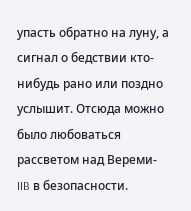упасть обратно на луну, а сигнал о бедствии кто-нибудь рано или поздно услышит. Отсюда можно было любоваться рассветом над Вереми-IIB в безопасности.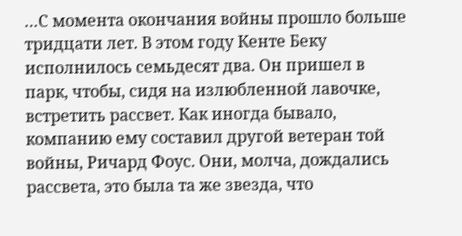…С момента окончания войны прошло больше тридцати лет. В этом году Кенте Беку исполнилось семьдесят два. Он пришел в парк, чтобы, сидя на излюбленной лавочке, встретить рассвет. Как иногда бывало, компанию ему составил другой ветеран той войны, Ричард Фоус. Они, молча, дождались рассвета, это была та же звезда, что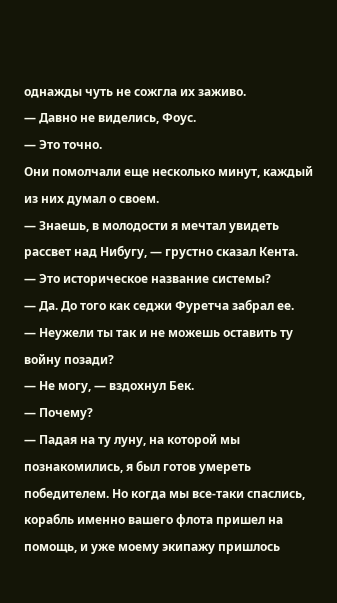однажды чуть не сожгла их заживо.
— Давно не виделись, Фоус.
— Это точно.
Они помолчали еще несколько минут, каждый из них думал о своем.
— Знаешь, в молодости я мечтал увидеть рассвет над Нибугу, — грустно сказал Кента.
— Это историческое название системы?
— Да. До того как седжи Фуретча забрал ее.
— Неужели ты так и не можешь оставить ту войну позади?
— Не могу, — вздохнул Бек.
— Почему?
— Падая на ту луну, на которой мы познакомились, я был готов умереть победителем. Но когда мы все-таки спаслись, корабль именно вашего флота пришел на помощь, и уже моему экипажу пришлось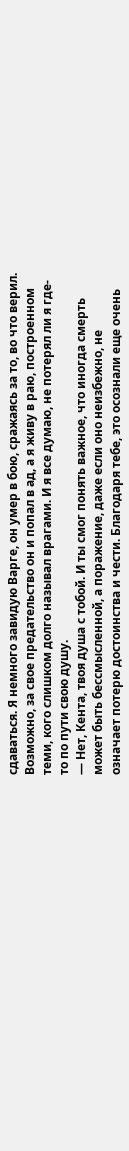сдаваться. Я немного завидую Варге, он умер в бою, сражаясь за то, во что верил. Возможно, за свое предательство он и попал в ад, а я живу в раю, построенном теми, кого слишком долго называл врагами. И я все думаю, не потерял ли я где-то по пути свою душу.
— Нет, Кента, твоя душа с тобой. И ты смог понять важное, что иногда смерть может быть бессмысленной, а поражение, даже если оно неизбежно, не означает потерю достоинства и чести. Благодаря тебе, это осознали еще очень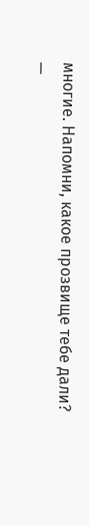многие. Напомни, какое прозвище тебе дали?
—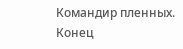Командир пленных.
Конец